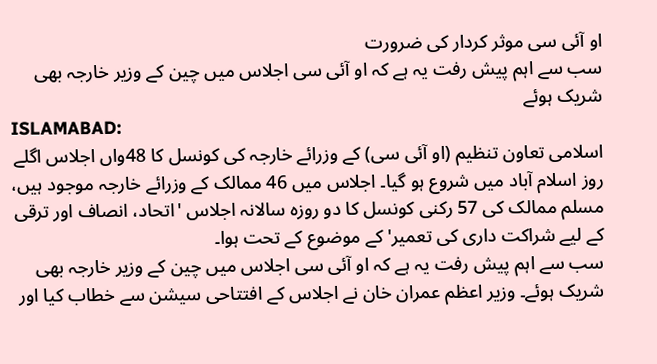او آئی سی موثر کردار کی ضرورت
سب سے اہم پیش رفت یہ ہے کہ او آئی سی اجلاس میں چین کے وزیر خارجہ بھی شریک ہوئے
ISLAMABAD:
اسلامی تعاون تنظیم (او آئی سی) کے وزرائے خارجہ کی کونسل کا 48واں اجلاس اگلے روز اسلام آباد میں شروع ہو گیا۔ اجلاس میں 46 ممالک کے وزرائے خارجہ موجود ہیں، مسلم ممالک کی 57 رکنی کونسل کا دو روزہ سالانہ اجلاس 'اتحاد، انصاف اور ترقی کے لیے شراکت داری کی تعمیر' کے موضوع کے تحت ہوا۔
سب سے اہم پیش رفت یہ ہے کہ او آئی سی اجلاس میں چین کے وزیر خارجہ بھی شریک ہوئے۔ وزیر اعظم عمران خان نے اجلاس کے افتتاحی سیشن سے خطاب کیا اور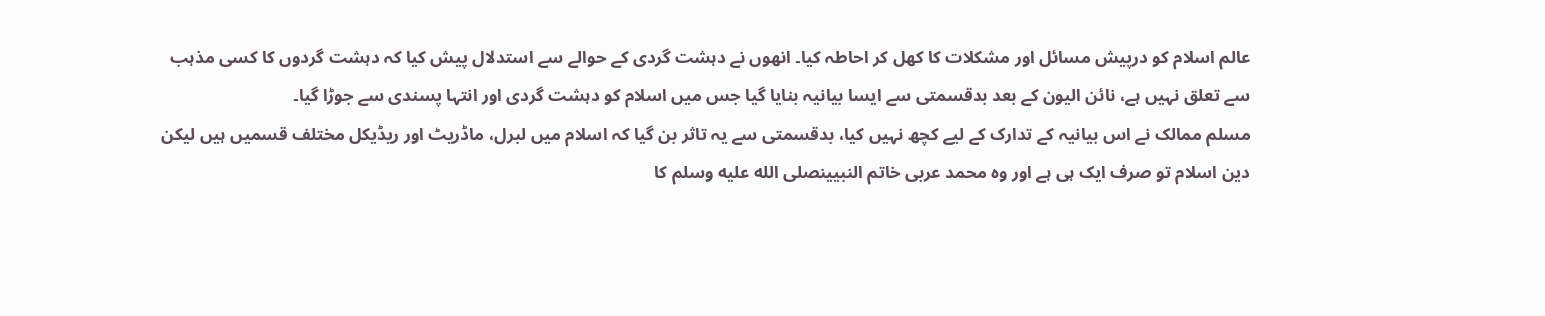عالم اسلام کو درپیش مسائل اور مشکلات کا کھل کر احاطہ کیا۔ انھوں نے دہشت گردی کے حوالے سے استدلال پیش کیا کہ دہشت گردوں کا کسی مذہب سے تعلق نہیں ہے، نائن الیون کے بعد بدقسمتی سے ایسا بیانیہ بنایا گیا جس میں اسلام کو دہشت گردی اور انتہا پسندی سے جوڑا گیا۔
مسلم ممالک نے اس بیانیہ کے تدارک کے لیے کچھ نہیں کیا، بدقسمتی سے یہ تاثر بن گیا کہ اسلام میں لبرل، ماڈریٹ اور ریڈیکل مختلف قسمیں ہیں لیکن دین اسلام تو صرف ایک ہی ہے اور وہ محمد عربی خاتم النبیینصلى الله عليه وسلم کا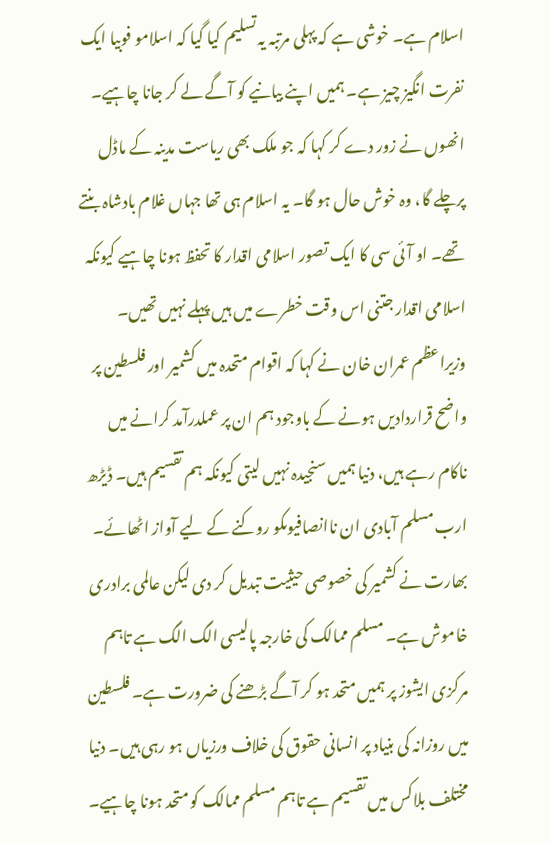اسلام ہے۔ خوشی ہے کہ پہلی مرتبہ یہ تسلیم کیا گیا کہ اسلامو فوبیا ایک نفرت انگیز چیز ہے۔ ہمیں اپنے بیانیے کو آگے لے کر جانا چاہیے۔
انھوں نے زور دے کر کہا کہ جو ملک بھی ریاست مدینہ کے ماڈل پرچلے گا، وہ خوش حال ہو گا۔ یہ اسلام ہی تھا جہاں غلام بادشاہ بنتے تھے۔ او آئی سی کا ایک تصور اسلامی اقدار کا تحفظ ہونا چاہیے کیونکہ اسلامی اقدار جتنی اس وقت خطرے میں ہیں پہلے نہیں تھیں۔
وزیراعظم عمران خان نے کہا کہ اقوام متحدہ میں کشمیر اور فلسطین پر واضح قراردادیں ہونے کے باوجود ہم ان پر عملدرآمد کرانے میں ناکام رہے ہیں، دنیا ہمیں سنجیدہ نہیں لیتی کیونکہ ہم تقسیم ہیں۔ ڈیڑھ ارب مسلم آبادی ان ناانصافیوںکو روکنے کے لیے آواز اٹھائے۔ بھارت نے کشمیر کی خصوصی حیثیت تبدیل کر دی لیکن عالمی برادری خاموش ہے۔ مسلم ممالک کی خارجہ پالیسی الگ الگ ہے تاہم مرکزی ایشوز پر ہمیں متحد ہو کر آگے بڑھنے کی ضرورت ہے۔ فلسطین میں روزانہ کی بنیاد پر انسانی حقوق کی خلاف ورزیاں ہو رہی ہیں۔ دنیا مختلف بلاکس میں تقسیم ہے تاہم مسلم ممالک کو متحد ہونا چاہیے۔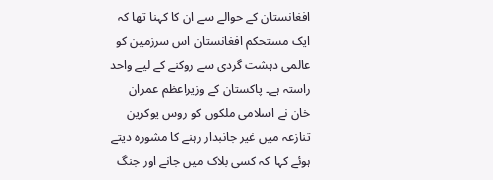افغانستان کے حوالے سے ان کا کہنا تھا کہ ایک مستحکم افغانستان اس سرزمین کو عالمی دہشت گردی سے روکنے کے لیے واحد راستہ ہے۔ پاکستان کے وزیراعظم عمران خان نے اسلامی ملکوں کو روس یوکرین تنازعہ میں غیر جانبدار رہنے کا مشورہ دیتے ہوئے کہا کہ کسی بلاک میں جانے اور جنگ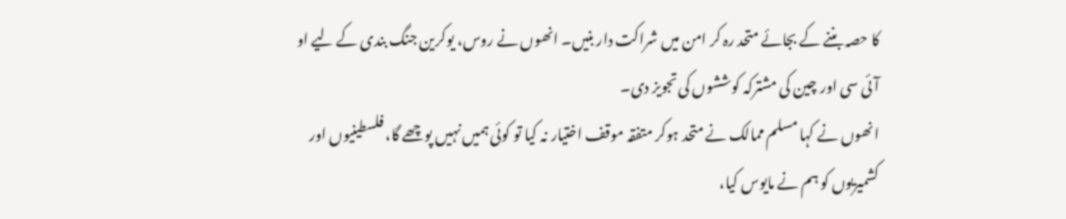کا حصہ بننے کے بجائے متحد رہ کر امن میں شراکت دار بنیں۔ انھوں نے روس، یوکرین جنگ بندی کے لیے او آئی سی اور چین کی مشترکہ کوششوں کی تجویز دی۔
انھوں نے کہا مسلم ممالک نے متحد ہوکر متفقہ موقف اختیار نہ کیا تو کوئی ہمیں نہیں پوچھے گا، فلسطینیوں اور کشمیریوں کو ہم نے مایوس کیا،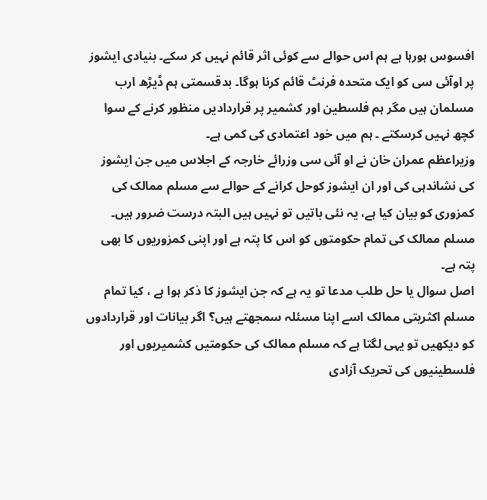افسوس ہورہا ہے ہم اس حوالے سے کوئی اثر قائم نہیں کر سکے۔ بنیادی ایشوز پر اوآئی سی کو ایک متحدہ فرنٹ قائم کرنا ہوگا۔ بدقسمتی ہم ڈیڑھ ارب مسلمان ہیں مگر ہم فلسطین اور کشمیر پر قراردادیں منظور کرنے کے سوا کچھ نہیں کرسکتے ۔ ہم میں خود اعتمادی کی کمی ہے۔
وزیراعظم عمران خان نے او آئی سی وزرائے خارجہ کے اجلاس میں جن ایشوز کی نشاندہی کی اور ان ایشوز کوحل کرانے کے حوالے سے مسلم ممالک کی کمزوری کو بیان کیا ہے، یہ نئی باتیں تو نہیں ہیں البتہ درست ضرور ہیں۔ مسلم ممالک کی تمام حکومتوں کو اس کا پتہ ہے اور اپنی کمزوریوں کا بھی پتہ ہے۔
اصل سوال یا حل طلب مدعا تو یہ ہے کہ جن ایشوز کا ذکر ہوا ہے ، کیا تمام مسلم اکثریتی ممالک اسے اپنا مسئلہ سمجھتے ہیں؟ اگر بیانات اور قراردادوں کو دیکھیں تو یہی لگتا ہے کہ مسلم ممالک کی حکومتیں کشمیریوں اور فلسطینیوں کی تحریک آزادی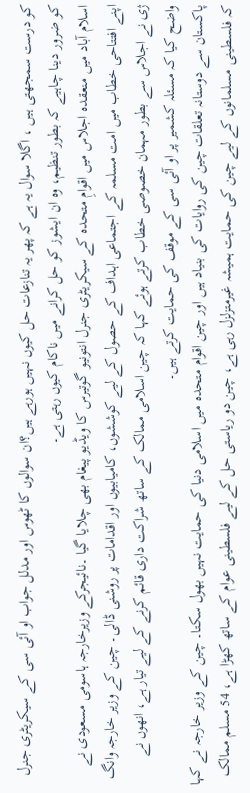کو درست سمجھتی ہیں ، اگلا سوال یہ ہے کہ پھر یہ تنازعات حل کیوں نہیں ہورہے ہیں؟ان سوالوں کا ٹھوس اور مدلل جواب او آئی سی کے سیکریٹری جنرل کو ضرور دینا چاہیے کہ بطور تنظیم، وہ ان ایشوز کو حل کرانے میں ناکام کیوں رہتی ہے۔
اسلام آباد میں منعقدہ اجلاس میں اقوامِ متحدہ کے سیکریٹری جنرل انتونیو گوتیرس کا ویڈیو پیغام بھی چلایا گیا ۔نائیجرکے وزیرخارجہ ہاسومی مسعودی نے اپنے افتتاحی خطاب میں امت مسلمہ کے اجتماعی اہداف کے حصول کے لیے کوششوں، کامیابیوں اور اقدامات پر روشنی ڈالی۔ چین کے وزیر خارجہ وانگ ژی نے اجلاس سے بطور مہمان خصوصی خطاب کرتے ہوئے کہا کہ چین اسلامی ممالک کے ساتھ شراکت داری قائم کرنے کے لیے تیار ہے، انھوں نے واضح کیا کہ مسئلہ کشمیر پر او آئی سی کے موقف کی حمایت کرتے ہیں۔
پاکستان سے دوستانہ تعلقات چین کی روایات کی بنیاد ہیں اور چین اقوام متحدہ میں اسلامی دنیا کی حمایت نہیں بھول سکتا۔ چین کے وزیر خارجہ نے کہا کہ فلسطینی مسلمانوں کے لیے چین کی حمایت ہمیشہ غیرمتزلزل رہی ہے، چین دو ریاستی حل کے لیے فلسطینی عوام کے ساتھ کھڑا ہے، 54 مسلم ممالک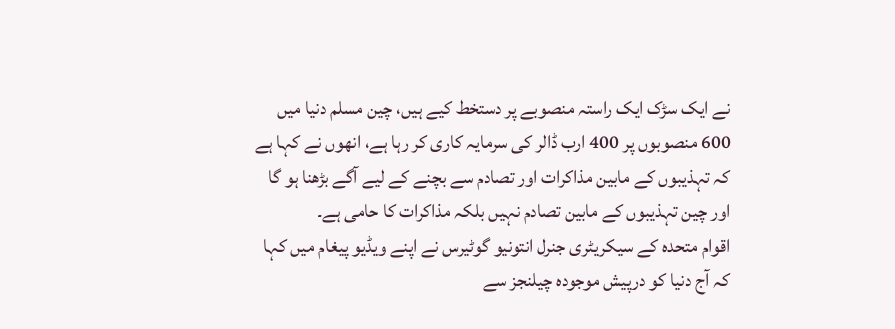نے ایک سڑک ایک راستہ منصوبے پر دستخط کیے ہیں، چین مسلم دنیا میں 600 منصوبوں پر 400 ارب ڈالر کی سرمایہ کاری کر رہا ہے، انھوں نے کہا ہے کہ تہذیبوں کے مابین مذاکرات اور تصادم سے بچنے کے لیے آگے بڑھنا ہو گا اور چین تہذیبوں کے مابین تصادم نہیں بلکہ مذاکرات کا حامی ہے۔
اقوام متحدہ کے سیکریٹری جنرل انتونیو گوٹیرس نے اپنے ویڈیو پیغام میں کہا کہ آج دنیا کو درپیش موجودہ چیلنجز سے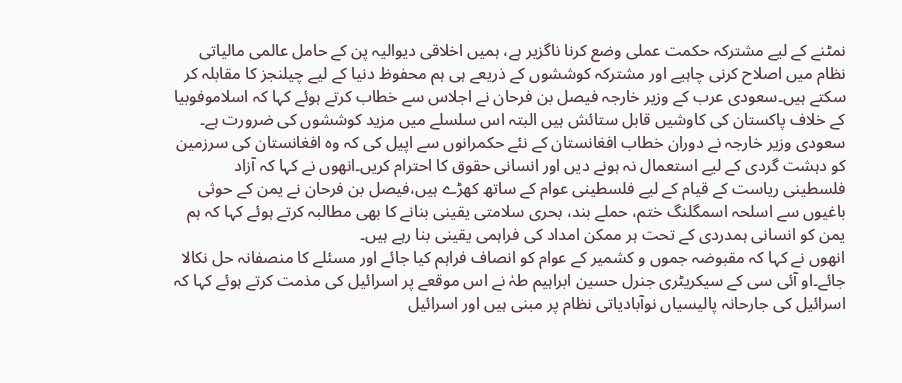نمٹنے کے لیے مشترکہ حکمت عملی وضع کرنا ناگزیر ہے، ہمیں اخلاقی دیوالیہ پن کے حامل عالمی مالیاتی نظام میں اصلاح کرنی چاہیے اور مشترکہ کوششوں کے ذریعے ہی ہم محفوظ دنیا کے لیے چیلنجز کا مقابلہ کر سکتے ہیں۔سعودی عرب کے وزیر خارجہ فیصل بن فرحان نے اجلاس سے خطاب کرتے ہوئے کہا کہ اسلاموفوبیا کے خلاف پاکستان کی کاوشیں قابل ستائش ہیں البتہ اس سلسلے میں مزید کوششوں کی ضرورت ہے۔
سعودی وزیر خارجہ نے دوران خطاب افغانستان کے نئے حکمرانوں سے اپیل کی کہ وہ افغانستان کی سرزمین کو دہشت گردی کے لیے استعمال نہ ہونے دیں اور انسانی حقوق کا احترام کریں۔انھوں نے کہا کہ آزاد فلسطینی ریاست کے قیام کے لیے فلسطینی عوام کے ساتھ کھڑے ہیں،فیصل بن فرحان نے یمن کے حوثی باغیوں سے اسلحہ اسمگلنگ ختم، حملے بند، بحری سلامتی یقینی بنانے کا بھی مطالبہ کرتے ہوئے کہا کہ ہم یمن کو انسانی ہمدردی کے تحت ہر ممکن امداد کی فراہمی یقینی بنا رہے ہیں۔
انھوں نے کہا کہ مقبوضہ جموں و کشمیر کے عوام کو انصاف فراہم کیا جائے اور مسئلے کا منصفانہ حل نکالا جائے۔او آئی سی کے سیکریٹری جنرل حسین ابراہیم طہٰ نے اس موقعے پر اسرائیل کی مذمت کرتے ہوئے کہا کہ اسرائیل کی جارحانہ پالیسیاں نوآبادیاتی نظام پر مبنی ہیں اور اسرائیل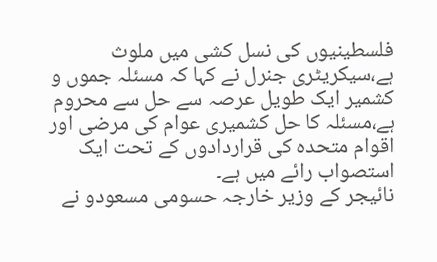فلسطینیوں کی نسل کشی میں ملوث ہے،سیکریٹری جنرل نے کہا کہ مسئلہ جموں و کشمیر ایک طویل عرصہ سے حل سے محروم ہے،مسئلہ کا حل کشمیری عوام کی مرضی اور اقوام متحدہ کی قراردادوں کے تحت ایک استصواب رائے میں ہے۔
نائیجر کے وزیر خارجہ حسومی مسعودو نے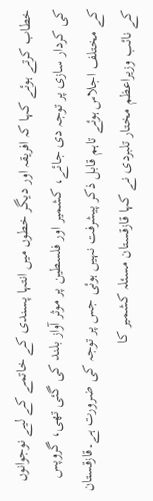خطاب کرتے ہوئے کہا کہ افریقہ اور دیگر خطوں میں انتہا پسندی کے خاتمے کے لیے نوجوانوں کی کردار سازی پر توجہ دی جائے، کشمیر اور فلسطین پر موثر آواز بلند کی گئی تھی، گروپس کے مختلف اجلاس ہوئے تاہم قابل ذکر پیشرفت نہیں ہوئی جس پر توجہ کی ضرورت ہے۔قازقستان کے نائب وزیراعظم مختار تلبردی نے کہا قازقستان مسئلہ کشمیر کا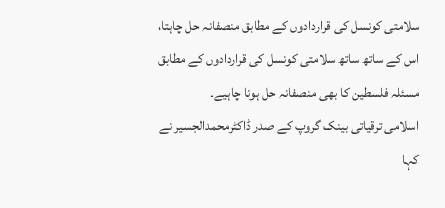سلامتی کونسل کی قراردادوں کے مطابق منصفانہ حل چاہتا، اس کے ساتھ ساتھ سلامتی کونسل کی قراردادوں کے مطابق مسئلہ فلسطین کا بھی منصفانہ حل ہونا چاہیے۔
اسلامی ترقیاتی بینک گروپ کے صدر ڈاکٹرمحمدالجسیر نے کہا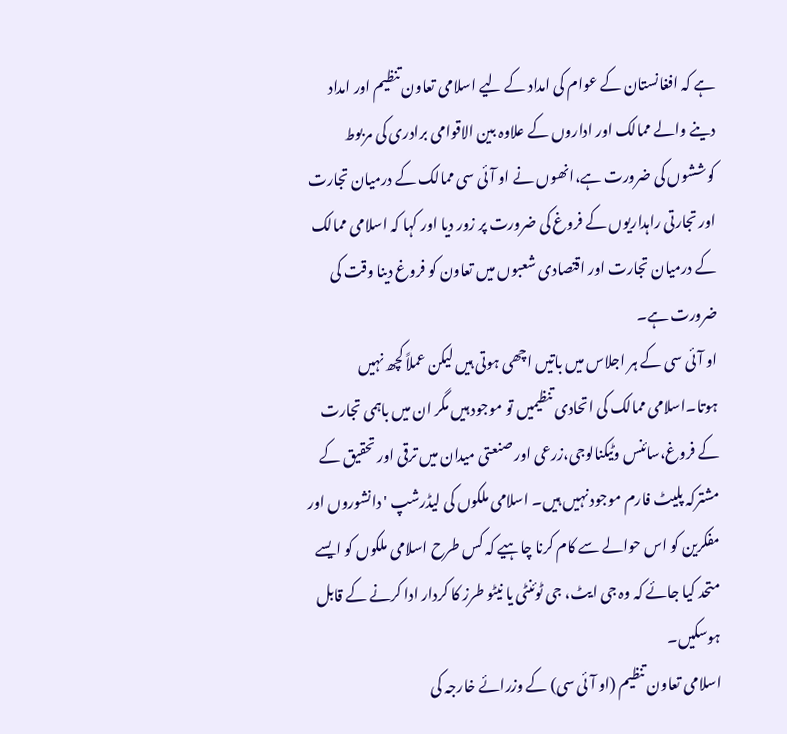ہے کہ افغانستان کے عوام کی امداد کے لیے اسلامی تعاون تنظیم اور امداد دینے والے ممالک اور اداروں کے علاوہ بین الاقوامی برادری کی مربوط کوششوں کی ضرورت ہے،انھوں نے او آئی سی ممالک کے درمیان تجارت اور تجارتی راہداریوں کے فروغ کی ضرورت پر زور دیا اور کہا کہ اسلامی ممالک کے درمیان تجارت اور اقتصادی شعبوں میں تعاون کو فروغ دینا وقت کی ضرورت ہے۔
او آئی سی کے ہر اجلاس میں باتیں اچھی ہوتی ہیں لیکن عملاً کچھ نہیں ہوتا۔اسلامی ممالک کی اتحادی تنظیمیں تو موجود ہیں مگر ان میں باہمی تجارت کے فروغ،سائنس وٹیکنالوجی،زرعی اور صنعتی میدان میں ترقی اور تحقیق کے مشترکہ پلیٹ فارم موجود نہیں ہیں۔ اسلامی ملکوں کی لیڈرشپ ' دانشوروں اور مفکرین کو اس حوالے سے کام کرنا چاہیے کہ کس طرح اسلامی ملکوں کو ایسے متحد کیا جائے کہ وہ جی ایٹ، جی ٹوئنٹی یا نیٹو طرز کا کردار ادا کرنے کے قابل ہوسکیں۔
اسلامی تعاون تنظیم (او آئی سی) کے وزرائے خارجہ کی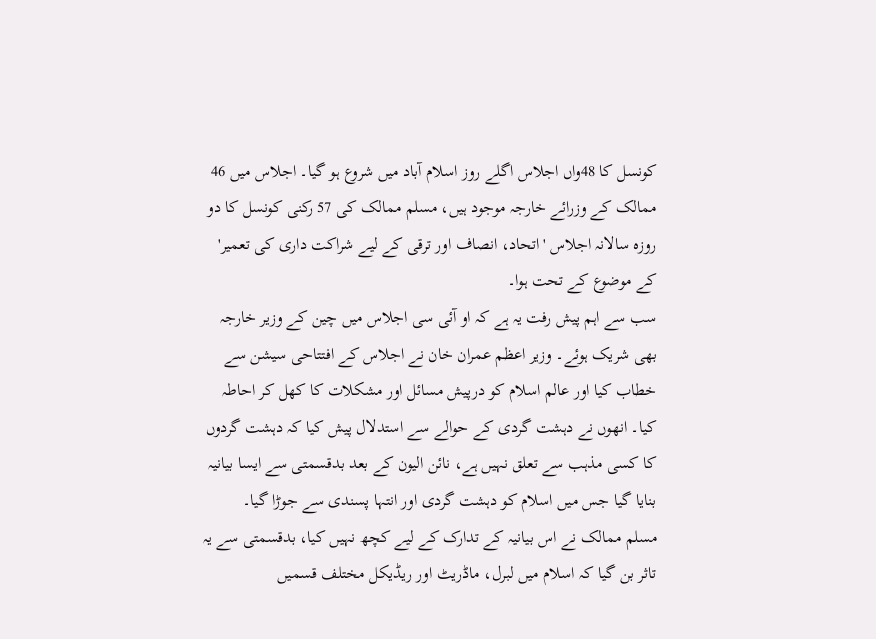کونسل کا 48واں اجلاس اگلے روز اسلام آباد میں شروع ہو گیا۔ اجلاس میں 46 ممالک کے وزرائے خارجہ موجود ہیں، مسلم ممالک کی 57 رکنی کونسل کا دو روزہ سالانہ اجلاس 'اتحاد، انصاف اور ترقی کے لیے شراکت داری کی تعمیر' کے موضوع کے تحت ہوا۔
سب سے اہم پیش رفت یہ ہے کہ او آئی سی اجلاس میں چین کے وزیر خارجہ بھی شریک ہوئے۔ وزیر اعظم عمران خان نے اجلاس کے افتتاحی سیشن سے خطاب کیا اور عالم اسلام کو درپیش مسائل اور مشکلات کا کھل کر احاطہ کیا۔ انھوں نے دہشت گردی کے حوالے سے استدلال پیش کیا کہ دہشت گردوں کا کسی مذہب سے تعلق نہیں ہے، نائن الیون کے بعد بدقسمتی سے ایسا بیانیہ بنایا گیا جس میں اسلام کو دہشت گردی اور انتہا پسندی سے جوڑا گیا۔
مسلم ممالک نے اس بیانیہ کے تدارک کے لیے کچھ نہیں کیا، بدقسمتی سے یہ تاثر بن گیا کہ اسلام میں لبرل، ماڈریٹ اور ریڈیکل مختلف قسمیں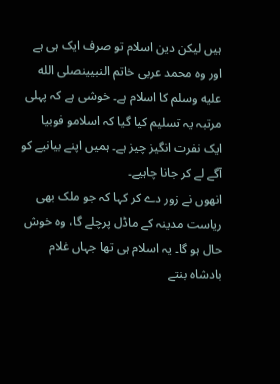ہیں لیکن دین اسلام تو صرف ایک ہی ہے اور وہ محمد عربی خاتم النبیینصلى الله عليه وسلم کا اسلام ہے۔ خوشی ہے کہ پہلی مرتبہ یہ تسلیم کیا گیا کہ اسلامو فوبیا ایک نفرت انگیز چیز ہے۔ ہمیں اپنے بیانیے کو آگے لے کر جانا چاہیے۔
انھوں نے زور دے کر کہا کہ جو ملک بھی ریاست مدینہ کے ماڈل پرچلے گا، وہ خوش حال ہو گا۔ یہ اسلام ہی تھا جہاں غلام بادشاہ بنتے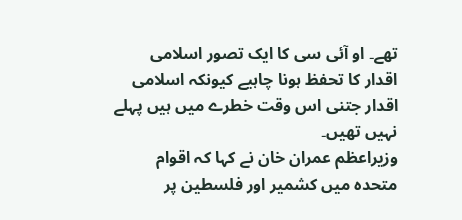تھے۔ او آئی سی کا ایک تصور اسلامی اقدار کا تحفظ ہونا چاہیے کیونکہ اسلامی اقدار جتنی اس وقت خطرے میں ہیں پہلے نہیں تھیں۔
وزیراعظم عمران خان نے کہا کہ اقوام متحدہ میں کشمیر اور فلسطین پر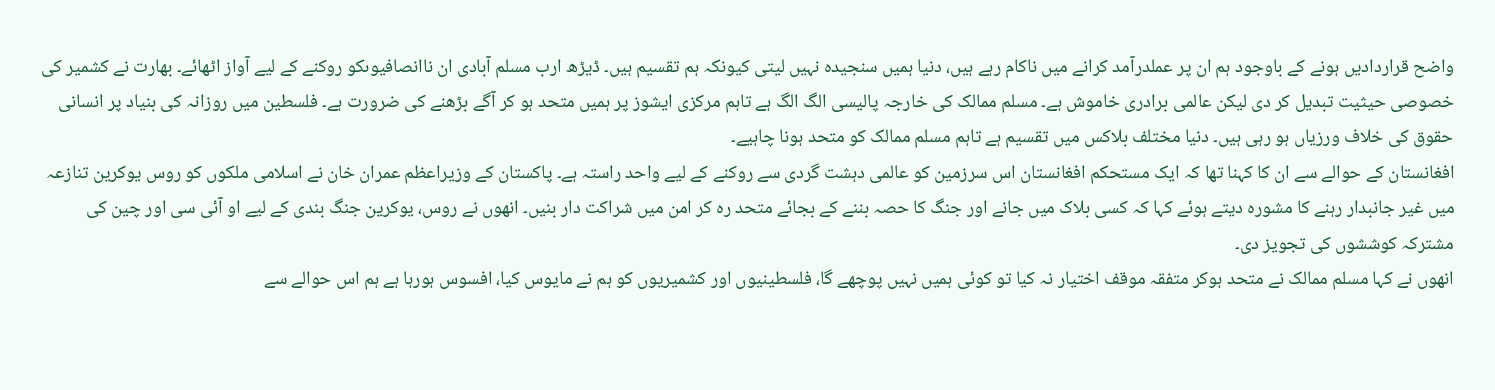واضح قراردادیں ہونے کے باوجود ہم ان پر عملدرآمد کرانے میں ناکام رہے ہیں، دنیا ہمیں سنجیدہ نہیں لیتی کیونکہ ہم تقسیم ہیں۔ ڈیڑھ ارب مسلم آبادی ان ناانصافیوںکو روکنے کے لیے آواز اٹھائے۔ بھارت نے کشمیر کی خصوصی حیثیت تبدیل کر دی لیکن عالمی برادری خاموش ہے۔ مسلم ممالک کی خارجہ پالیسی الگ الگ ہے تاہم مرکزی ایشوز پر ہمیں متحد ہو کر آگے بڑھنے کی ضرورت ہے۔ فلسطین میں روزانہ کی بنیاد پر انسانی حقوق کی خلاف ورزیاں ہو رہی ہیں۔ دنیا مختلف بلاکس میں تقسیم ہے تاہم مسلم ممالک کو متحد ہونا چاہیے۔
افغانستان کے حوالے سے ان کا کہنا تھا کہ ایک مستحکم افغانستان اس سرزمین کو عالمی دہشت گردی سے روکنے کے لیے واحد راستہ ہے۔ پاکستان کے وزیراعظم عمران خان نے اسلامی ملکوں کو روس یوکرین تنازعہ میں غیر جانبدار رہنے کا مشورہ دیتے ہوئے کہا کہ کسی بلاک میں جانے اور جنگ کا حصہ بننے کے بجائے متحد رہ کر امن میں شراکت دار بنیں۔ انھوں نے روس، یوکرین جنگ بندی کے لیے او آئی سی اور چین کی مشترکہ کوششوں کی تجویز دی۔
انھوں نے کہا مسلم ممالک نے متحد ہوکر متفقہ موقف اختیار نہ کیا تو کوئی ہمیں نہیں پوچھے گا، فلسطینیوں اور کشمیریوں کو ہم نے مایوس کیا، افسوس ہورہا ہے ہم اس حوالے سے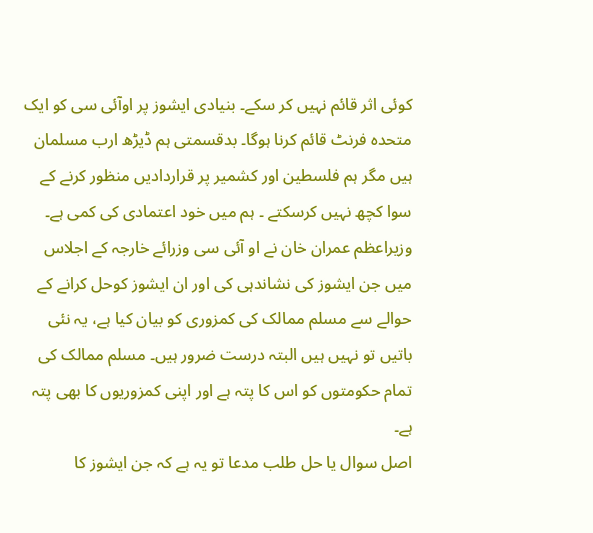کوئی اثر قائم نہیں کر سکے۔ بنیادی ایشوز پر اوآئی سی کو ایک متحدہ فرنٹ قائم کرنا ہوگا۔ بدقسمتی ہم ڈیڑھ ارب مسلمان ہیں مگر ہم فلسطین اور کشمیر پر قراردادیں منظور کرنے کے سوا کچھ نہیں کرسکتے ۔ ہم میں خود اعتمادی کی کمی ہے۔
وزیراعظم عمران خان نے او آئی سی وزرائے خارجہ کے اجلاس میں جن ایشوز کی نشاندہی کی اور ان ایشوز کوحل کرانے کے حوالے سے مسلم ممالک کی کمزوری کو بیان کیا ہے، یہ نئی باتیں تو نہیں ہیں البتہ درست ضرور ہیں۔ مسلم ممالک کی تمام حکومتوں کو اس کا پتہ ہے اور اپنی کمزوریوں کا بھی پتہ ہے۔
اصل سوال یا حل طلب مدعا تو یہ ہے کہ جن ایشوز کا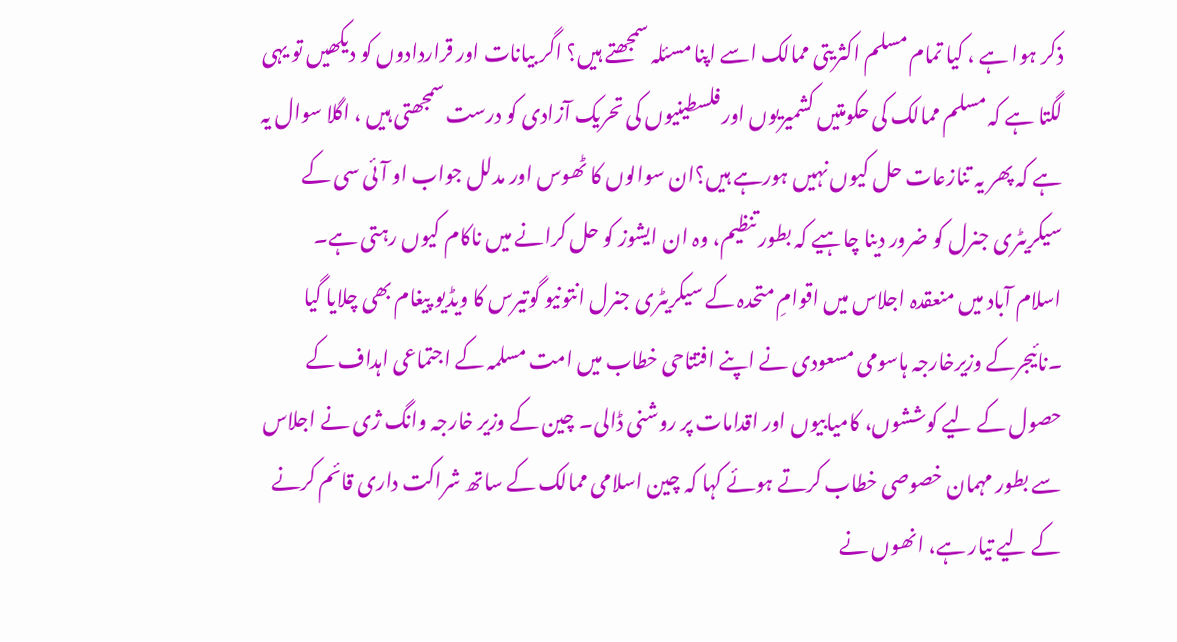ذکر ہوا ہے ، کیا تمام مسلم اکثریتی ممالک اسے اپنا مسئلہ سمجھتے ہیں؟ اگر بیانات اور قراردادوں کو دیکھیں تو یہی لگتا ہے کہ مسلم ممالک کی حکومتیں کشمیریوں اور فلسطینیوں کی تحریک آزادی کو درست سمجھتی ہیں ، اگلا سوال یہ ہے کہ پھر یہ تنازعات حل کیوں نہیں ہورہے ہیں؟ان سوالوں کا ٹھوس اور مدلل جواب او آئی سی کے سیکریٹری جنرل کو ضرور دینا چاہیے کہ بطور تنظیم، وہ ان ایشوز کو حل کرانے میں ناکام کیوں رہتی ہے۔
اسلام آباد میں منعقدہ اجلاس میں اقوامِ متحدہ کے سیکریٹری جنرل انتونیو گوتیرس کا ویڈیو پیغام بھی چلایا گیا ۔نائیجرکے وزیرخارجہ ہاسومی مسعودی نے اپنے افتتاحی خطاب میں امت مسلمہ کے اجتماعی اہداف کے حصول کے لیے کوششوں، کامیابیوں اور اقدامات پر روشنی ڈالی۔ چین کے وزیر خارجہ وانگ ژی نے اجلاس سے بطور مہمان خصوصی خطاب کرتے ہوئے کہا کہ چین اسلامی ممالک کے ساتھ شراکت داری قائم کرنے کے لیے تیار ہے، انھوں نے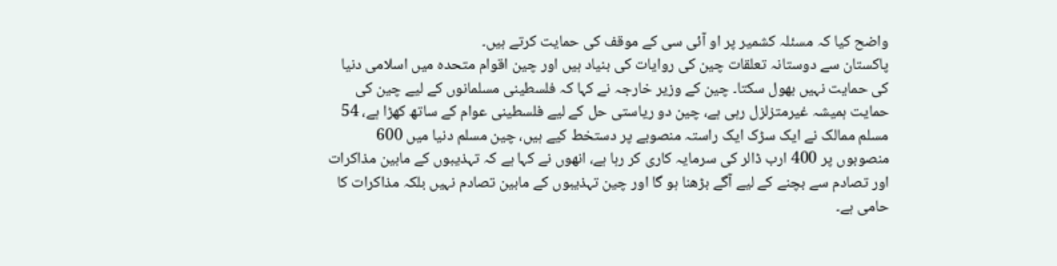واضح کیا کہ مسئلہ کشمیر پر او آئی سی کے موقف کی حمایت کرتے ہیں۔
پاکستان سے دوستانہ تعلقات چین کی روایات کی بنیاد ہیں اور چین اقوام متحدہ میں اسلامی دنیا کی حمایت نہیں بھول سکتا۔ چین کے وزیر خارجہ نے کہا کہ فلسطینی مسلمانوں کے لیے چین کی حمایت ہمیشہ غیرمتزلزل رہی ہے، چین دو ریاستی حل کے لیے فلسطینی عوام کے ساتھ کھڑا ہے، 54 مسلم ممالک نے ایک سڑک ایک راستہ منصوبے پر دستخط کیے ہیں، چین مسلم دنیا میں 600 منصوبوں پر 400 ارب ڈالر کی سرمایہ کاری کر رہا ہے، انھوں نے کہا ہے کہ تہذیبوں کے مابین مذاکرات اور تصادم سے بچنے کے لیے آگے بڑھنا ہو گا اور چین تہذیبوں کے مابین تصادم نہیں بلکہ مذاکرات کا حامی ہے۔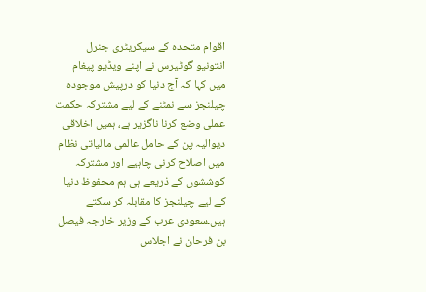اقوام متحدہ کے سیکریٹری جنرل انتونیو گوٹیرس نے اپنے ویڈیو پیغام میں کہا کہ آج دنیا کو درپیش موجودہ چیلنجز سے نمٹنے کے لیے مشترکہ حکمت عملی وضع کرنا ناگزیر ہے، ہمیں اخلاقی دیوالیہ پن کے حامل عالمی مالیاتی نظام میں اصلاح کرنی چاہیے اور مشترکہ کوششوں کے ذریعے ہی ہم محفوظ دنیا کے لیے چیلنجز کا مقابلہ کر سکتے ہیں۔سعودی عرب کے وزیر خارجہ فیصل بن فرحان نے اجلاس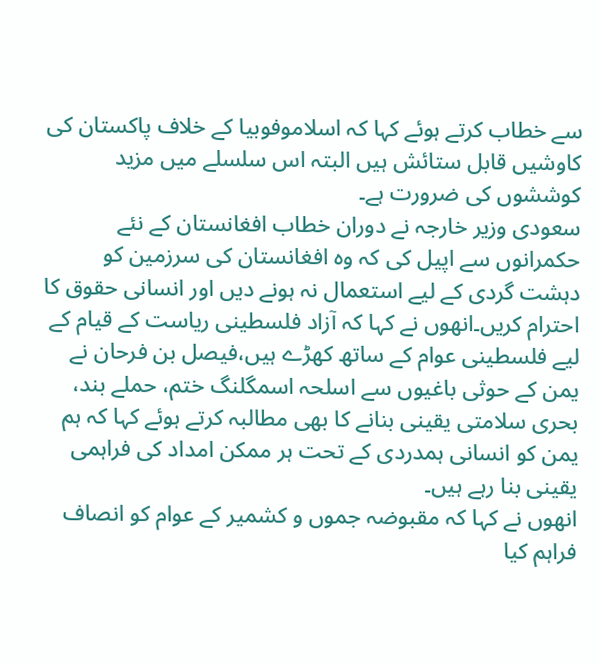سے خطاب کرتے ہوئے کہا کہ اسلاموفوبیا کے خلاف پاکستان کی کاوشیں قابل ستائش ہیں البتہ اس سلسلے میں مزید کوششوں کی ضرورت ہے۔
سعودی وزیر خارجہ نے دوران خطاب افغانستان کے نئے حکمرانوں سے اپیل کی کہ وہ افغانستان کی سرزمین کو دہشت گردی کے لیے استعمال نہ ہونے دیں اور انسانی حقوق کا احترام کریں۔انھوں نے کہا کہ آزاد فلسطینی ریاست کے قیام کے لیے فلسطینی عوام کے ساتھ کھڑے ہیں،فیصل بن فرحان نے یمن کے حوثی باغیوں سے اسلحہ اسمگلنگ ختم، حملے بند، بحری سلامتی یقینی بنانے کا بھی مطالبہ کرتے ہوئے کہا کہ ہم یمن کو انسانی ہمدردی کے تحت ہر ممکن امداد کی فراہمی یقینی بنا رہے ہیں۔
انھوں نے کہا کہ مقبوضہ جموں و کشمیر کے عوام کو انصاف فراہم کیا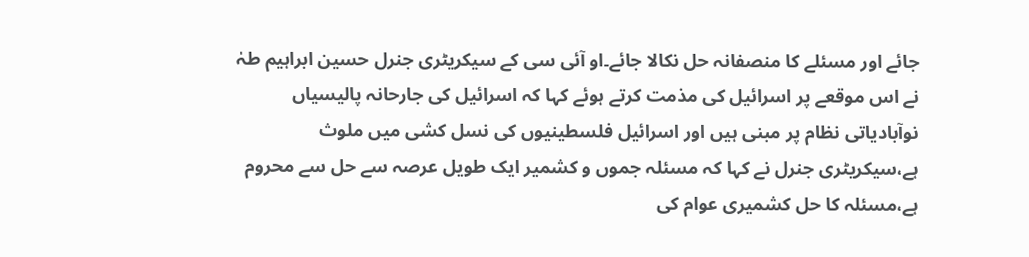جائے اور مسئلے کا منصفانہ حل نکالا جائے۔او آئی سی کے سیکریٹری جنرل حسین ابراہیم طہٰ نے اس موقعے پر اسرائیل کی مذمت کرتے ہوئے کہا کہ اسرائیل کی جارحانہ پالیسیاں نوآبادیاتی نظام پر مبنی ہیں اور اسرائیل فلسطینیوں کی نسل کشی میں ملوث ہے،سیکریٹری جنرل نے کہا کہ مسئلہ جموں و کشمیر ایک طویل عرصہ سے حل سے محروم ہے،مسئلہ کا حل کشمیری عوام کی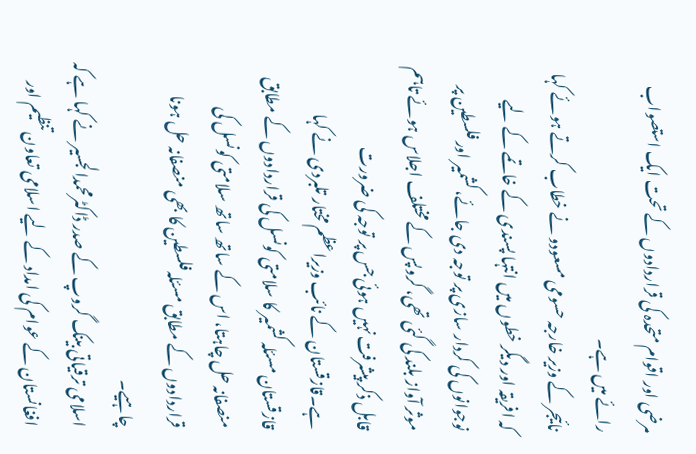مرضی اور اقوام متحدہ کی قراردادوں کے تحت ایک استصواب رائے میں ہے۔
نائیجر کے وزیر خارجہ حسومی مسعودو نے خطاب کرتے ہوئے کہا کہ افریقہ اور دیگر خطوں میں انتہا پسندی کے خاتمے کے لیے نوجوانوں کی کردار سازی پر توجہ دی جائے، کشمیر اور فلسطین پر موثر آواز بلند کی گئی تھی، گروپس کے مختلف اجلاس ہوئے تاہم قابل ذکر پیشرفت نہیں ہوئی جس پر توجہ کی ضرورت ہے۔قازقستان کے نائب وزیراعظم مختار تلبردی نے کہا قازقستان مسئلہ کشمیر کا سلامتی کونسل کی قراردادوں کے مطابق منصفانہ حل چاہتا، اس کے ساتھ ساتھ سلامتی کونسل کی قراردادوں کے مطابق مسئلہ فلسطین کا بھی منصفانہ حل ہونا چاہیے۔
اسلامی ترقیاتی بینک گروپ کے صدر ڈاکٹرمحمدالجسیر نے کہا ہے کہ افغانستان کے عوام کی امداد کے لیے اسلامی تعاون تنظیم اور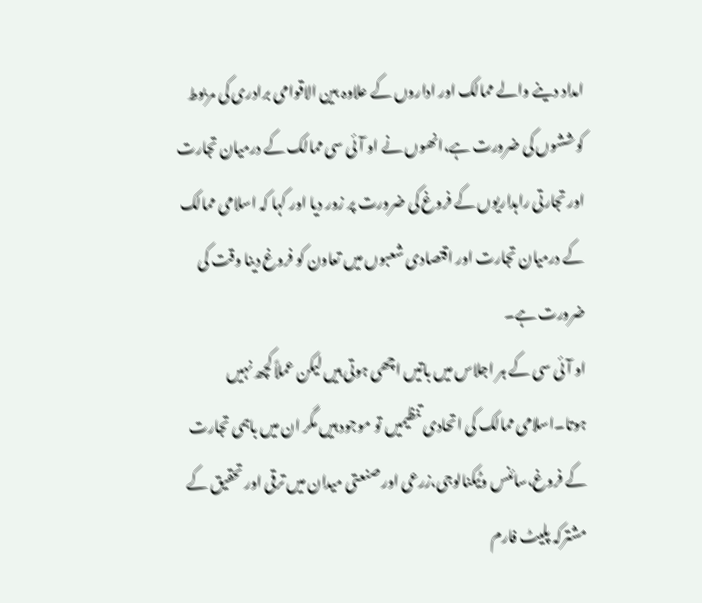امداد دینے والے ممالک اور اداروں کے علاوہ بین الاقوامی برادری کی مربوط کوششوں کی ضرورت ہے،انھوں نے او آئی سی ممالک کے درمیان تجارت اور تجارتی راہداریوں کے فروغ کی ضرورت پر زور دیا اور کہا کہ اسلامی ممالک کے درمیان تجارت اور اقتصادی شعبوں میں تعاون کو فروغ دینا وقت کی ضرورت ہے۔
او آئی سی کے ہر اجلاس میں باتیں اچھی ہوتی ہیں لیکن عملاً کچھ نہیں ہوتا۔اسلامی ممالک کی اتحادی تنظیمیں تو موجود ہیں مگر ان میں باہمی تجارت کے فروغ،سائنس وٹیکنالوجی،زرعی اور صنعتی میدان میں ترقی اور تحقیق کے مشترکہ پلیٹ فارم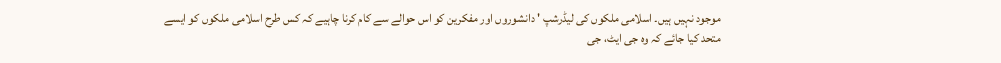موجود نہیں ہیں۔ اسلامی ملکوں کی لیڈرشپ ' دانشوروں اور مفکرین کو اس حوالے سے کام کرنا چاہیے کہ کس طرح اسلامی ملکوں کو ایسے متحد کیا جائے کہ وہ جی ایٹ، جی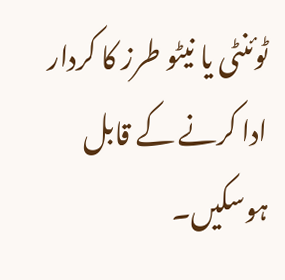ٹوئنٹی یا نیٹو طرز کا کردار ادا کرنے کے قابل ہوسکیں۔